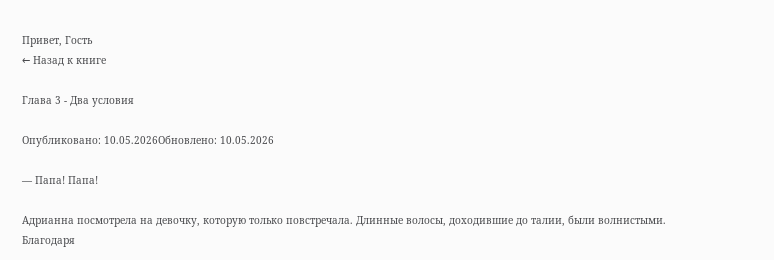Привет, Гость
← Назад к книге

Глава 3 - Два условия

Опубликовано: 10.05.2026Обновлено: 10.05.2026

— Папа! Папа!

Адрианна посмотрела на девочку, которую только повстречала. Длинные волосы, доходившие до талии, были волнистыми. Благодаря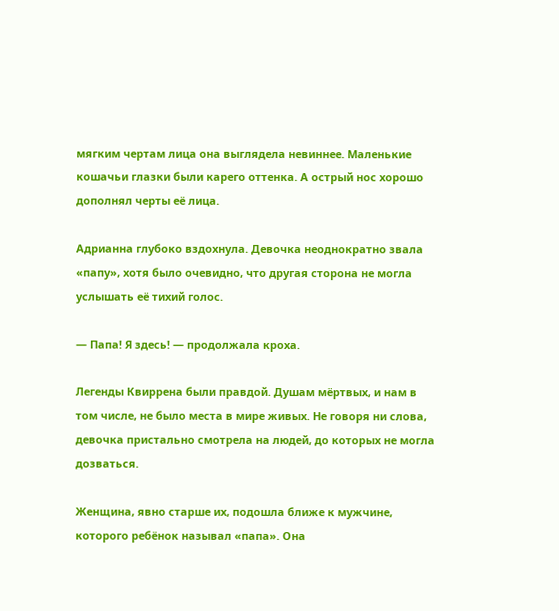мягким чертам лица она выглядела невиннее. Маленькие кошачьи глазки были карего оттенка. А острый нос хорошо дополнял черты её лица.

Адрианна глубоко вздохнула. Девочка неоднократно звала «папу», хотя было очевидно, что другая сторона не могла услышать её тихий голос.

— Папа! Я здесь! — продолжала кроха.

Легенды Квиррена были правдой. Душам мёртвых, и нам в том числе, не было места в мире живых. Не говоря ни слова, девочка пристально смотрела на людей, до которых не могла дозваться.

Женщина, явно старше их, подошла ближе к мужчине, которого ребёнок называл «папа». Она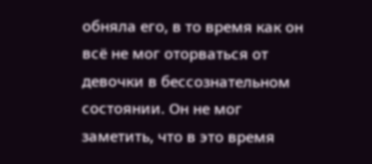обняла его, в то время как он всё не мог оторваться от девочки в бессознательном состоянии. Он не мог заметить, что в это время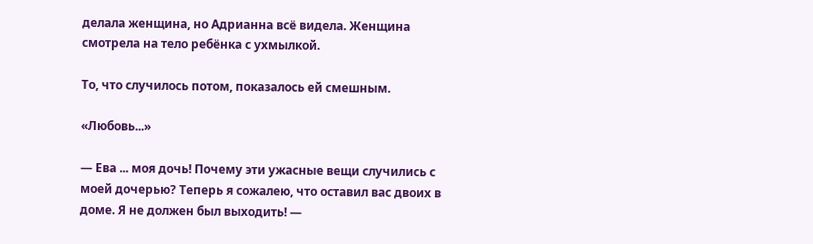делала женщина, но Адрианна всё видела. Женщина смотрела на тело ребёнка с ухмылкой.

То, что случилось потом, показалось ей смешным.

«Любовь...»

— Ева ... моя дочь! Почему эти ужасные вещи случились с моей дочерью? Теперь я сожалею, что оставил вас двоих в доме. Я не должен был выходить! —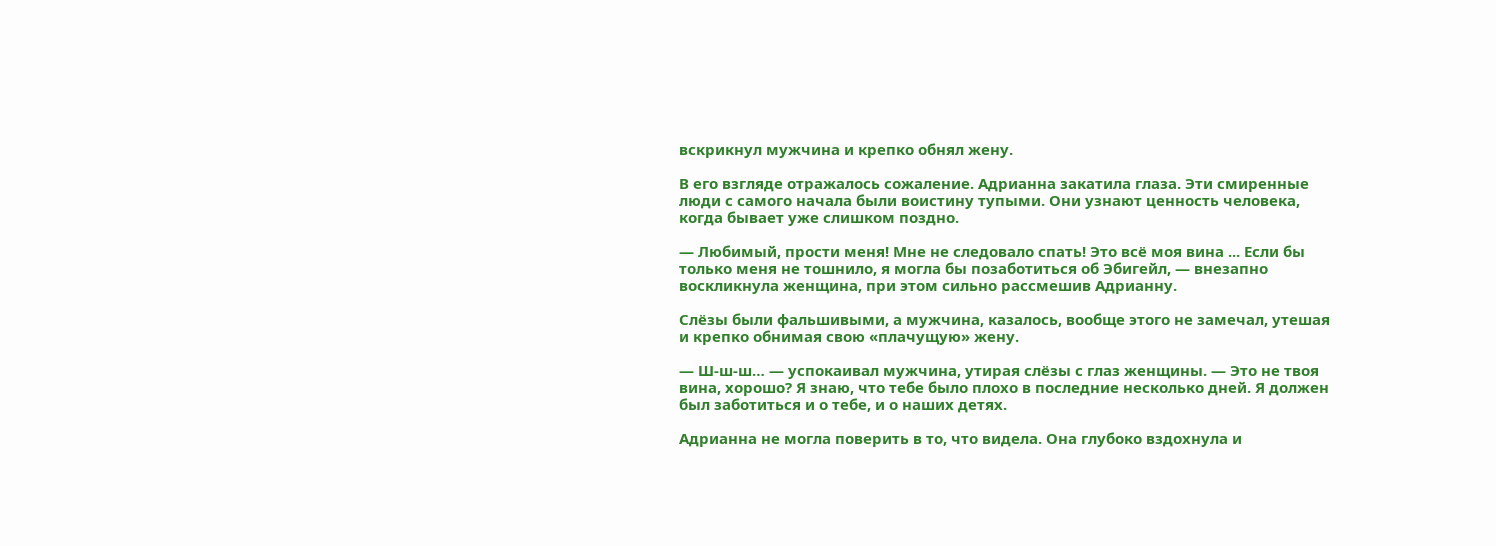вскрикнул мужчина и крепко обнял жену.

В его взгляде отражалось сожаление. Адрианна закатила глаза. Эти смиренные люди с самого начала были воистину тупыми. Они узнают ценность человека, когда бывает уже слишком поздно.

— Любимый, прости меня! Мне не следовало спать! Это всё моя вина ... Если бы только меня не тошнило, я могла бы позаботиться об Эбигейл, — внезапно воскликнула женщина, при этом сильно рассмешив Адрианну.

Слёзы были фальшивыми, а мужчина, казалось, вообще этого не замечал, утешая и крепко обнимая свою «плачущую» жену.

— Ш-ш-ш… — успокаивал мужчина, утирая слёзы с глаз женщины. — Это не твоя вина, хорошо? Я знаю, что тебе было плохо в последние несколько дней. Я должен был заботиться и о тебе, и о наших детях.

Адрианна не могла поверить в то, что видела. Она глубоко вздохнула и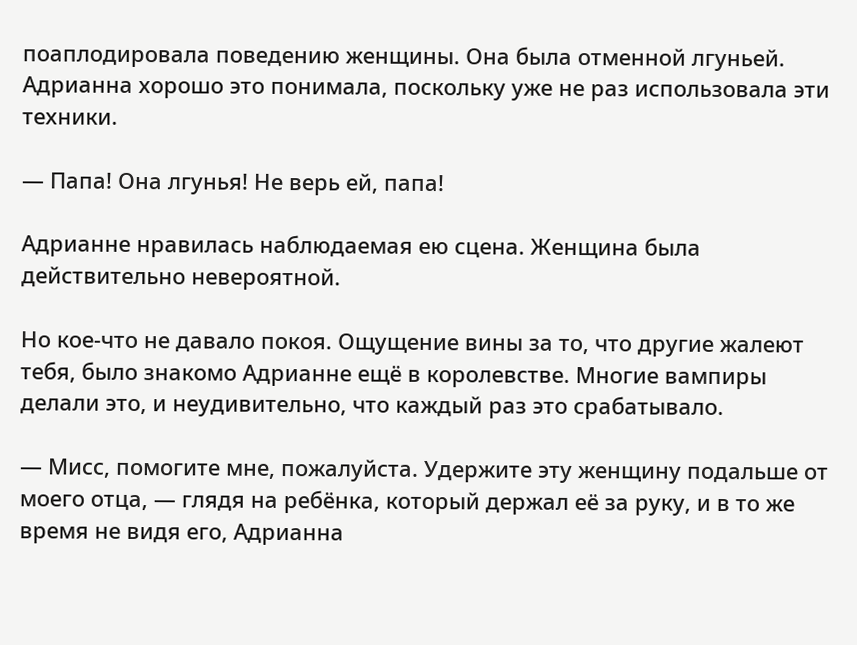поаплодировала поведению женщины. Она была отменной лгуньей. Адрианна хорошо это понимала, поскольку уже не раз использовала эти техники.

— Папа! Она лгунья! Не верь ей, папа!

Адрианне нравилась наблюдаемая ею сцена. Женщина была действительно невероятной.

Но кое-что не давало покоя. Ощущение вины за то, что другие жалеют тебя, было знакомо Адрианне ещё в королевстве. Многие вампиры делали это, и неудивительно, что каждый раз это срабатывало.

— Мисс, помогите мне, пожалуйста. Удержите эту женщину подальше от моего отца, — глядя на ребёнка, который держал её за руку, и в то же время не видя его, Адрианна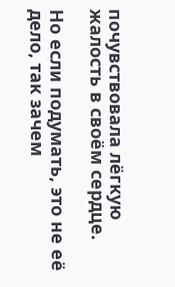почувствовала лёгкую жалость в своём сердце.

Но если подумать, это не её дело, так зачем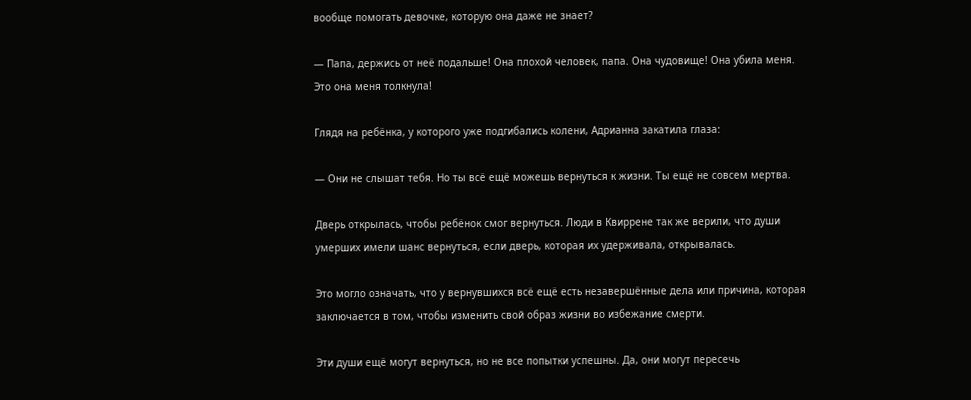вообще помогать девочке, которую она даже не знает?

— Папа, держись от неё подальше! Она плохой человек, папа. Она чудовище! Она убила меня. Это она меня толкнула!

Глядя на ребёнка, у которого уже подгибались колени, Адрианна закатила глаза:

— Они не слышат тебя. Но ты всё ещё можешь вернуться к жизни. Ты ещё не совсем мертва.

Дверь открылась, чтобы ребёнок смог вернуться. Люди в Квиррене так же верили, что души умерших имели шанс вернуться, если дверь, которая их удерживала, открывалась.

Это могло означать, что у вернувшихся всё ещё есть незавершённые дела или причина, которая заключается в том, чтобы изменить свой образ жизни во избежание смерти.

Эти души ещё могут вернуться, но не все попытки успешны. Да, они могут пересечь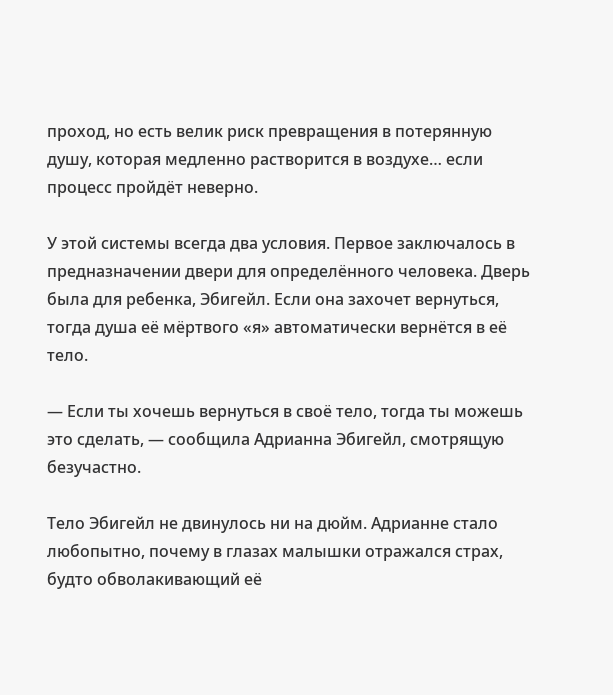проход, но есть велик риск превращения в потерянную душу, которая медленно растворится в воздухе… если процесс пройдёт неверно.

У этой системы всегда два условия. Первое заключалось в предназначении двери для определённого человека. Дверь была для ребенка, Эбигейл. Если она захочет вернуться, тогда душа её мёртвого «я» автоматически вернётся в её тело.

— Если ты хочешь вернуться в своё тело, тогда ты можешь это сделать, — сообщила Адрианна Эбигейл, смотрящую безучастно.

Тело Эбигейл не двинулось ни на дюйм. Адрианне стало любопытно, почему в глазах малышки отражался страх, будто обволакивающий её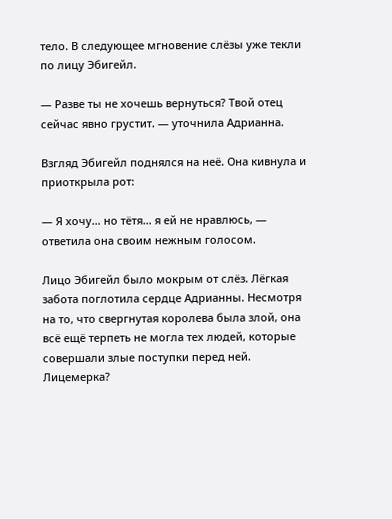тело. В следующее мгновение слёзы уже текли по лицу Эбигейл.

— Разве ты не хочешь вернуться? Твой отец сейчас явно грустит. — уточнила Адрианна.

Взгляд Эбигейл поднялся на неё. Она кивнула и приоткрыла рот:

— Я хочу… но тётя… я ей не нравлюсь, — ответила она своим нежным голосом.

Лицо Эбигейл было мокрым от слёз. Лёгкая забота поглотила сердце Адрианны. Несмотря на то, что свергнутая королева была злой, она всё ещё терпеть не могла тех людей, которые совершали злые поступки перед ней. Лицемерка?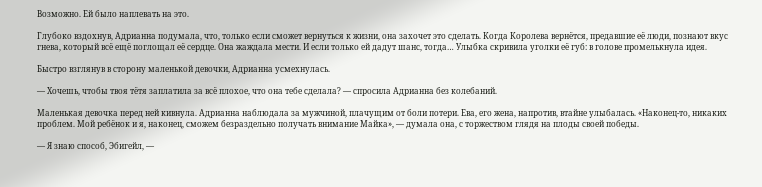Возможно. Ей было наплевать на это.

Глубоко вздохнув, Адрианна подумала, что, только если сможет вернуться к жизни, она захочет это сделать. Когда Королева вернётся, предавшие её люди, познают вкус гнева, который всё ещё поглощал её сердце. Она жаждала мести. И если только ей дадут шанс, тогда… Улыбка скривила уголки её губ: в голове промелькнула идея.

Быстро взглянув в сторону маленькой девочки, Адрианна усмехнулась.

— Хочешь, чтобы твоя тётя заплатила за всё плохое, что она тебе сделала? — спросила Адрианна без колебаний.

Маленькая девочка перед ней кивнула. Адрианна наблюдала за мужчиной, плачущим от боли потери. Ева, его жена, напротив, втайне улыбалась. «Наконец-то, никаких проблем. Мой ребёнок и я, наконец, сможем безраздельно получать внимание Майка», — думала она, с торжеством глядя на плоды своей победы.

— Я знаю способ, Эбигейл, —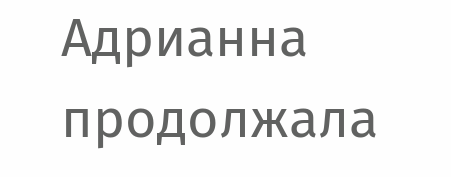Адрианна продолжала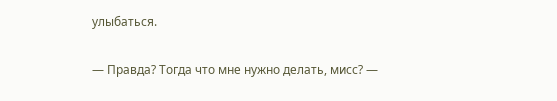улыбаться.

— Правда? Тогда что мне нужно делать, мисс? —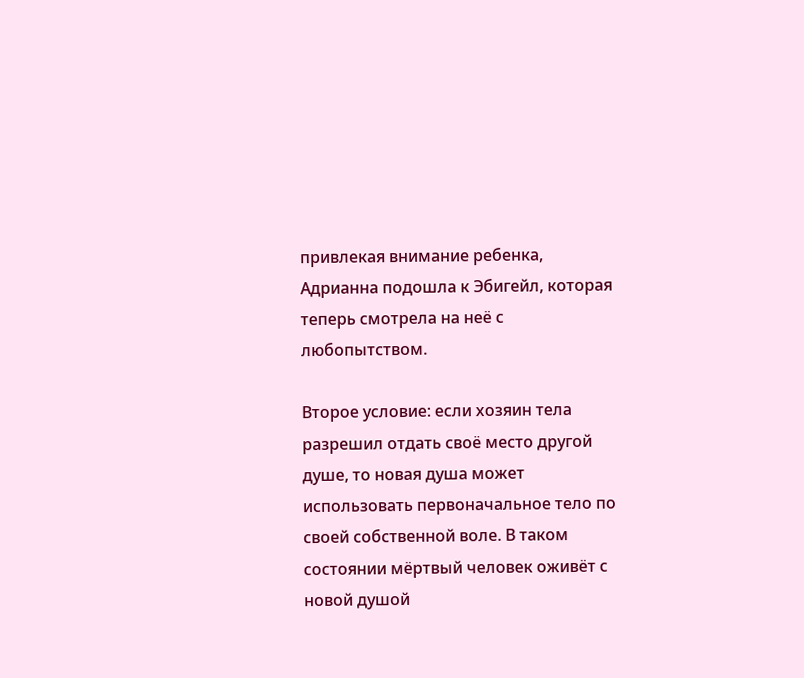привлекая внимание ребенка, Адрианна подошла к Эбигейл, которая теперь смотрела на неё с любопытством.

Второе условие: если хозяин тела разрешил отдать своё место другой душе, то новая душа может использовать первоначальное тело по своей собственной воле. В таком состоянии мёртвый человек оживёт с новой душой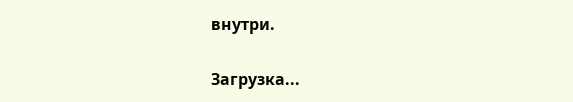внутри.

Загрузка...